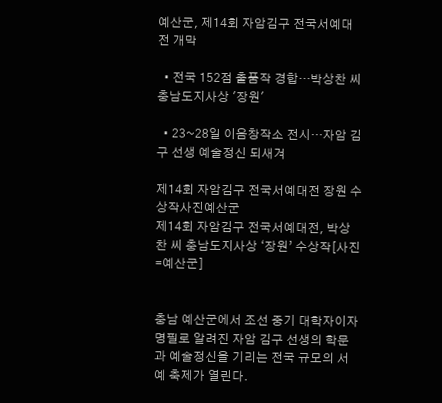예산군, 제14회 자암김구 전국서예대전 개막

  • 전국 152점 출품작 경합…박상찬 씨 충남도지사상 '장원'

  • 23~28일 이음창작소 전시…자암 김구 선생 예술정신 되새겨

제14회 자암김구 전국서예대전 장원 수상작사진예산군
제14회 자암김구 전국서예대전, 박상찬 씨 충남도지사상 ‘장원’ 수상작[사진=예산군]


충남 예산군에서 조선 중기 대학자이자 명필로 알려진 자암 김구 선생의 학문과 예술정신을 기리는 전국 규모의 서예 축제가 열린다.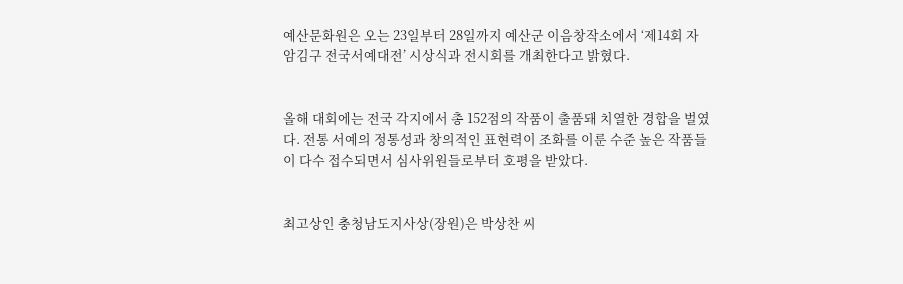예산문화원은 오는 23일부터 28일까지 예산군 이음창작소에서 ‘제14회 자암김구 전국서예대전’ 시상식과 전시회를 개최한다고 밝혔다.


올해 대회에는 전국 각지에서 총 152점의 작품이 출품돼 치열한 경합을 벌였다. 전통 서예의 정통성과 창의적인 표현력이 조화를 이룬 수준 높은 작품들이 다수 접수되면서 심사위원들로부터 호평을 받았다.


최고상인 충청남도지사상(장원)은 박상찬 씨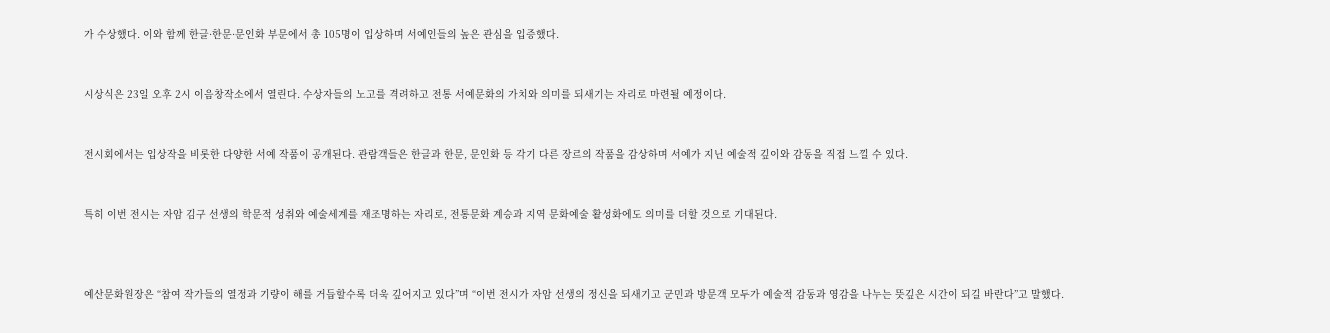가 수상했다. 이와 함께 한글·한문·문인화 부문에서 총 105명이 입상하며 서예인들의 높은 관심을 입증했다.


시상식은 23일 오후 2시 이음창작소에서 열린다. 수상자들의 노고를 격려하고 전통 서예문화의 가치와 의미를 되새기는 자리로 마련될 예정이다.


전시회에서는 입상작을 비롯한 다양한 서예 작품이 공개된다. 관람객들은 한글과 한문, 문인화 등 각기 다른 장르의 작품을 감상하며 서예가 지닌 예술적 깊이와 감동을 직접 느낄 수 있다.


특히 이번 전시는 자암 김구 선생의 학문적 성취와 예술세계를 재조명하는 자리로, 전통문화 계승과 지역 문화예술 활성화에도 의미를 더할 것으로 기대된다.



예산문화원장은 “참여 작가들의 열정과 기량이 해를 거듭할수록 더욱 깊어지고 있다”며 “이번 전시가 자암 선생의 정신을 되새기고 군민과 방문객 모두가 예술적 감동과 영감을 나누는 뜻깊은 시간이 되길 바란다”고 말했다.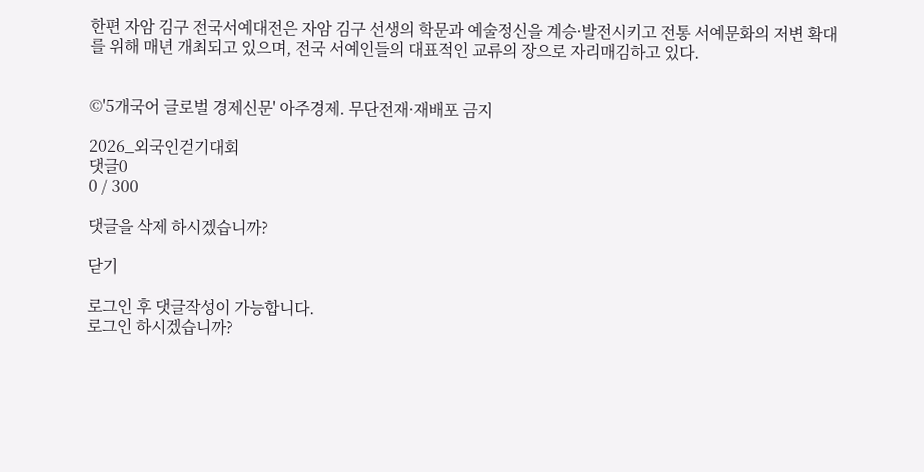한편 자암 김구 전국서예대전은 자암 김구 선생의 학문과 예술정신을 계승·발전시키고 전통 서예문화의 저변 확대를 위해 매년 개최되고 있으며, 전국 서예인들의 대표적인 교류의 장으로 자리매김하고 있다.


©'5개국어 글로벌 경제신문' 아주경제. 무단전재·재배포 금지

2026_외국인걷기대회
댓글0
0 / 300

댓글을 삭제 하시겠습니까?

닫기

로그인 후 댓글작성이 가능합니다.
로그인 하시겠습니까?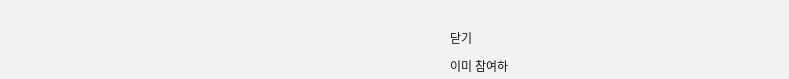닫기

이미 참여하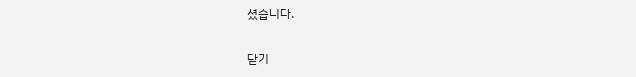셨습니다.

닫기